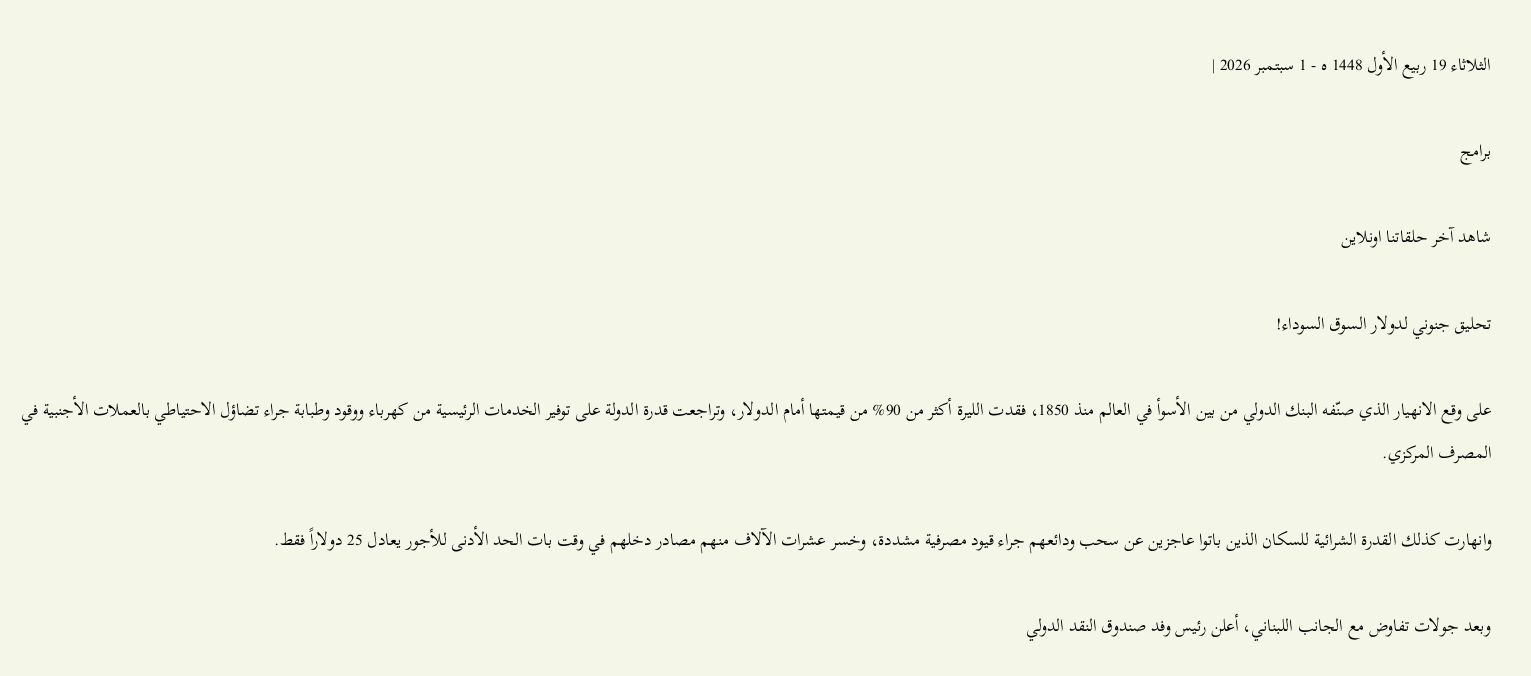الثلاثاء 19 ربيع الأول 1448 ه - 1 سبتمبر 2026 |

برامج

شاهد آخر حلقاتنا اونلاين

تحليق جنوني لدولار السوق السوداء!

على وقع الانهيار الذي صنّفه البنك الدولي من بين الأسوأ في العالم منذ 1850، فقدت الليرة أكثر من 90% من قيمتها أمام الدولار، وتراجعت قدرة الدولة على توفير الخدمات الرئيسية من كهرباء ووقود وطبابة جراء تضاؤل الاحتياطي بالعملات الأجنبية في المصرف المركزي.

وانهارت كذلك القدرة الشرائية للسكان الذين باتوا عاجزين عن سحب ودائعهم جراء قيود مصرفية مشددة، وخسر عشرات الآلاف منهم مصادر دخلهم في وقت بات الحد الأدنى للأجور يعادل 25 دولاراً فقط.

وبعد جولات تفاوض مع الجانب اللبناني، أعلن رئيس وفد صندوق النقد الدولي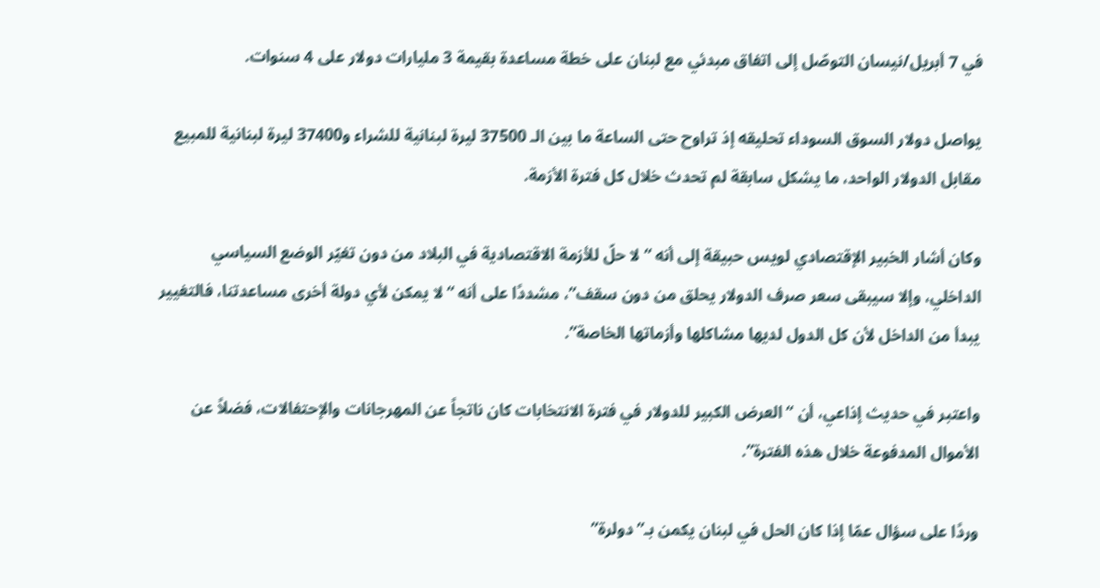في 7 أبريل/نيسان التوصّل إلى اتفاق مبدئي مع لبنان على خطة مساعدة بقيمة 3 مليارات دولار على 4 سنوات.

يواصل دولار السوق السوداء تحليقه إذ تراوح حتى الساعة ما بين الـ 37500 ليرة لبنانية للشراء و37400 ليرة لبنانية للمبيع مقابل الدولار الواحد، ما يشكل سابقة لم تحدث خلال كل فترة الأزمة.

وكان أشار الخبير الإقتصادي لويس حبيقة إلى أنه “لا حلّ للأزمة الاقتصادية في البلاد من دون تغيّر الوضع السياسي الداخلي، وإلا سيبقى سعر صرف الدولار يحلق من دون سقف”، مشددًا على أنه “لا يمكن لأي دولة أخرى مساعدتنا، فالتغيير يبدأ من الداخل لأن كل الدول لديها مشاكلها وأزماتها الخاصة”.

واعتبر في حديث إذاعي، أن “العرض الكبير للدولار في فترة الانتخابات كان ناتجاً عن المهرجانات والإحتفالات، فضلاً عن الأموال المدفوعة خلال هذه الفترة”.

وردًا على سؤال عمّا إذا كان الحل في لبنان يكمن بـ”دولرة”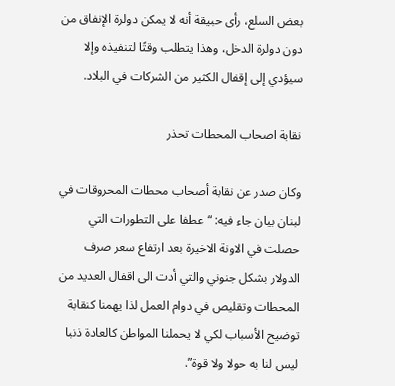بعض السلع، رأى حبيقة أنه لا يمكن دولرة الإنفاق من دون دولرة الدخل، وهذا يتطلب وقتًا لتنفيذه وإلا سيؤدي إلى إقفال الكثير من الشركات في البلاد.

نقابة اصحاب المحطات تحذر

وكان صدر عن نقابة أصحاب محطات المحروقات في لبنان بيان جاء فيه: “عطفا على التطورات التي حصلت في الاونة الاخيرة بعد ارتفاع سعر صرف الدولار بشكل جنوني والتي أدت الى اقفال العديد من المحطات وتقليص في دوام العمل لذا يهمنا كنقابة توضيح الأسباب لكي لا يحملنا المواطن كالعادة ذنبا ليس لنا به حولا ولا قوة”.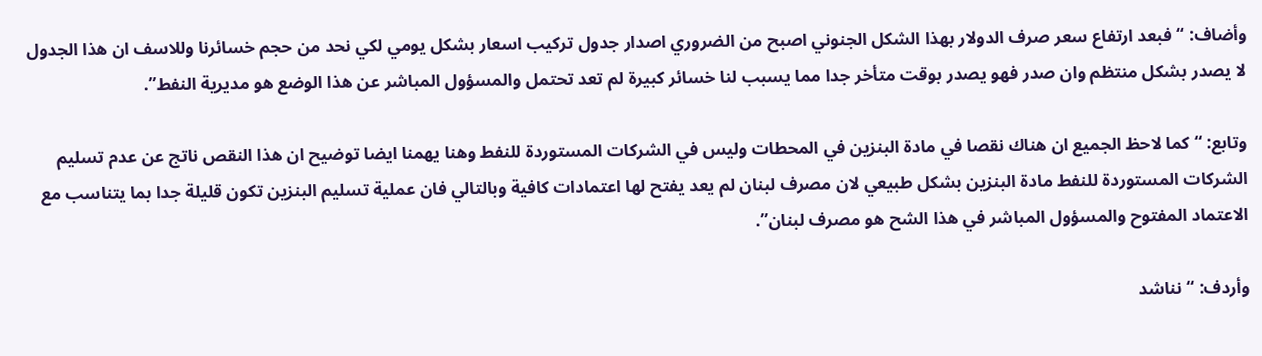وأضاف: “فبعد ارتفاع سعر صرف الدولار بهذا الشكل الجنوني اصبح من الضروري اصدار جدول تركيب اسعار بشكل يومي لكي نحد من حجم خسائرنا وللاسف ان هذا الجدول لا يصدر بشكل منتظم وان صدر فهو يصدر بوقت متأخر جدا مما يسبب لنا خسائر كبيرة لم تعد تحتمل والمسؤول المباشر عن هذا الوضع هو مديرية النفط”.

وتابع: “كما لاحظ الجميع ان هناك نقصا في مادة البنزين في المحطات وليس في الشركات المستوردة للنفط وهنا يهمنا ايضا توضيح ان هذا النقص ناتج عن عدم تسليم الشركات المستوردة للنفط مادة البنزين بشكل طبيعي لان مصرف لبنان لم يعد يفتح لها اعتمادات كافية وبالتالي فان عملية تسليم البنزين تكون قليلة جدا بما يتناسب مع الاعتماد المفتوح والمسؤول المباشر في هذا الشح هو مصرف لبنان”.

وأردف: “نناشد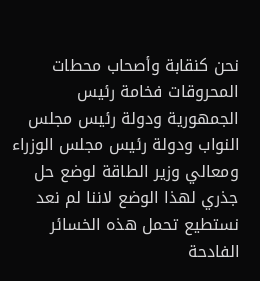نحن كنقابة وأصحاب محطات المحروقات فخامة رئيس الجمهورية ودولة رئيس مجلس النواب ودولة رئيس مجلس الوزراء ومعالي وزير الطاقة لوضع حل جذري لهذا الوضع لاننا لم نعد نستطيع تحمل هذه الخسائر الفادحة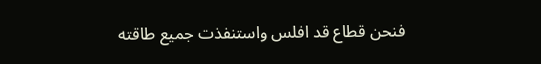فنحن قطاع قد افلس واستنفذت جميع طاقته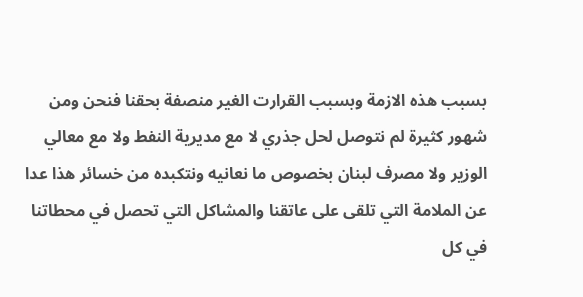بسبب هذه الازمة وبسبب القرارت الغير منصفة بحقنا فنحن ومن شهور كثيرة لم نتوصل لحل جذري لا مع مديرية النفط ولا مع معالي الوزير ولا مصرف لبنان بخصوص ما نعانيه ونتكبده من خسائر هذا عدا عن الملامة التي تلقى على عاتقنا والمشاكل التي تحصل في محطاتنا في كل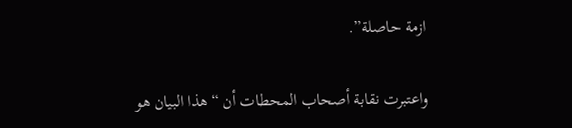ازمة حاصلة”.

واعتبرت نقابة أصحاب المحطات أن “هذا البيان هو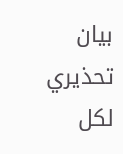بيان تحذيري لكل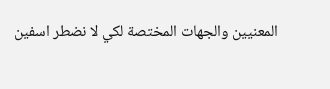المعنيين والجهات المختصة لكي لا نضطر اسفين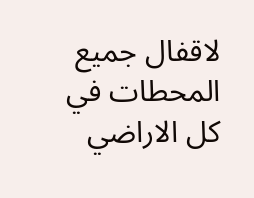لاقفال جميع المحطات في كل الاراضي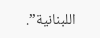اللبنانية”.